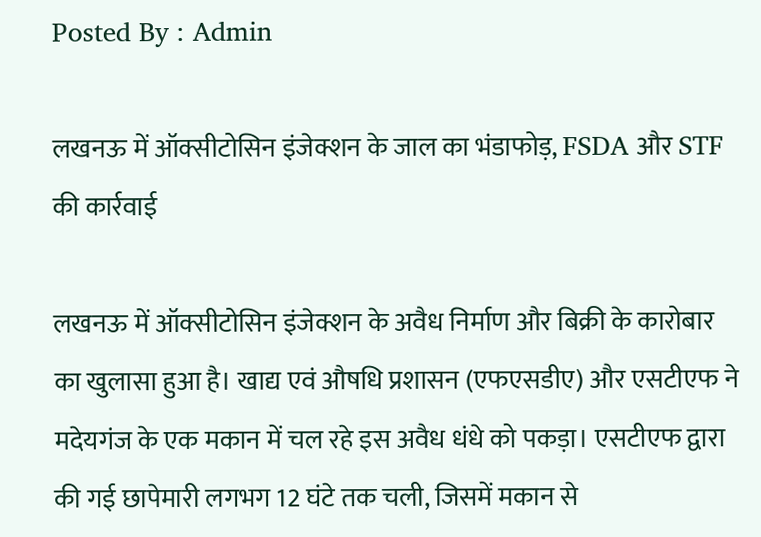Posted By : Admin

लखनऊ में ऑक्सीटोसिन इंजेक्शन के जाल का भंडाफोड़, FSDA और STF की कार्रवाई

लखनऊ में ऑक्सीटोसिन इंजेक्शन के अवैध निर्माण और बिक्री के कारोबार का खुलासा हुआ है। खाद्य एवं औषधि प्रशासन (एफएसडीए) और एसटीएफ ने मदेयगंज के एक मकान में चल रहे इस अवैध धंधे को पकड़ा। एसटीएफ द्वारा की गई छापेमारी लगभग 12 घंटे तक चली, जिसमें मकान से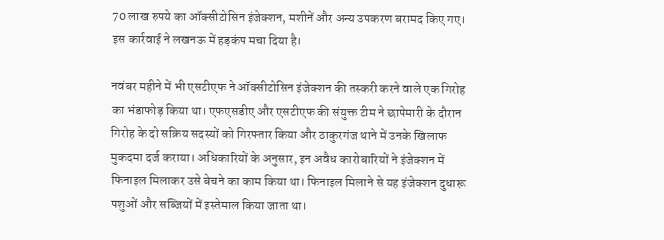70 लाख रुपये का ऑक्सीटोसिन इंजेक्शन, मशीनें और अन्य उपकरण बरामद किए गए। इस कार्रवाई ने लखनऊ में हड़कंप मचा दिया है।

नवंबर महीने में भी एसटीएफ ने ऑक्सीटोसिन इंजेक्शन की तस्करी करने वाले एक गिरोह का भंडाफोड़ किया था। एफएसडीए और एसटीएफ की संयुक्त टीम ने छापेमारी के दौरान गिरोह के दो सक्रिय सदस्यों को गिरफ्तार किया और ठाकुरगंज थाने में उनके खिलाफ मुकदमा दर्ज कराया। अधिकारियों के अनुसार, इन अवैध कारोबारियों ने इंजेक्शन में फिनाइल मिलाकर उसे बेचने का काम किया था। फिनाइल मिलाने से यह इंजेक्शन दुधारू पशुओं और सब्जियों में इस्तेमाल किया जाता था।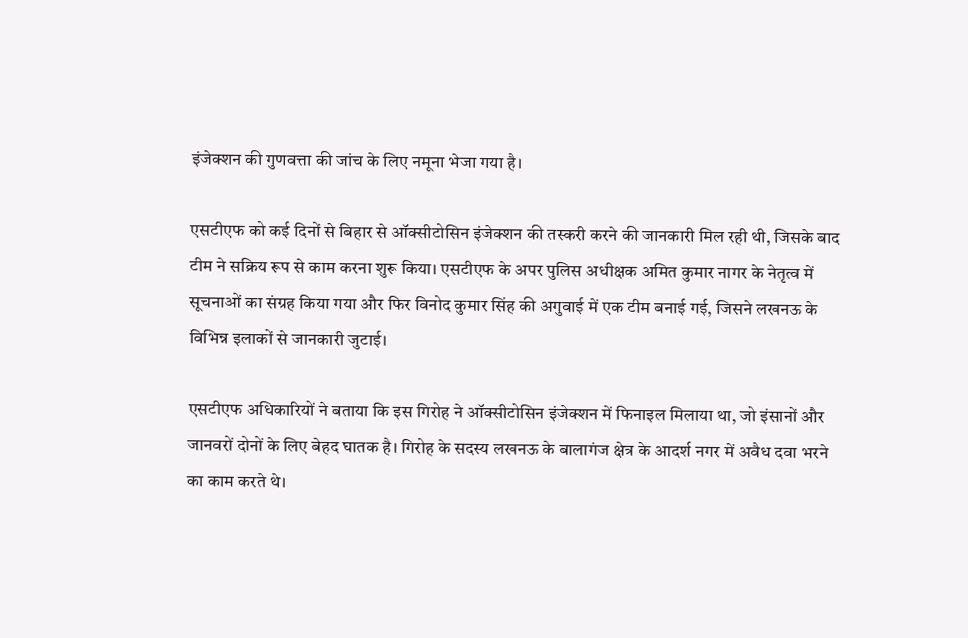इंजेक्शन की गुणवत्ता की जांच के लिए नमूना भेजा गया है।

एसटीएफ को कई दिनों से बिहार से ऑक्सीटोसिन इंजेक्शन की तस्करी करने की जानकारी मिल रही थी, जिसके बाद टीम ने सक्रिय रूप से काम करना शुरू किया। एसटीएफ के अपर पुलिस अधीक्षक अमित कुमार नागर के नेतृत्व में सूचनाओं का संग्रह किया गया और फिर विनोद कुमार सिंह की अगुवाई में एक टीम बनाई गई, जिसने लखनऊ के विभिन्न इलाकों से जानकारी जुटाई।

एसटीएफ अधिकारियों ने बताया कि इस गिरोह ने ऑक्सीटोसिन इंजेक्शन में फिनाइल मिलाया था, जो इंसानों और जानवरों दोनों के लिए बेहद घातक है। गिरोह के सदस्य लखनऊ के बालागंज क्षेत्र के आदर्श नगर में अवैध दवा भरने का काम करते थे।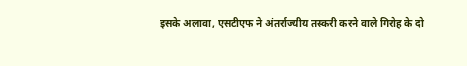इसके अलावा, एसटीएफ ने अंतर्राज्यीय तस्करी करने वाले गिरोह के दो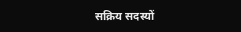सक्रिय सदस्यों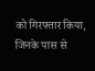को गिरफ्तार किया, जिनके पास से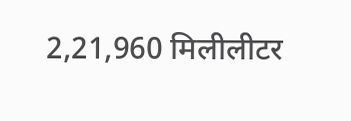2,21,960 मिलीलीटर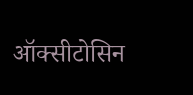ऑक्सीटोसिन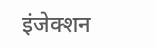इंजेक्शन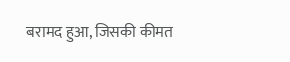बरामद हुआ, जिसकी कीमत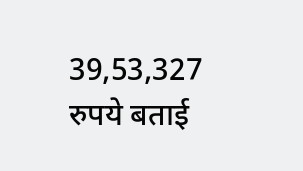39,53,327 रुपये बताई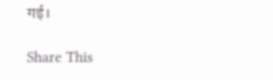गई।

Share This